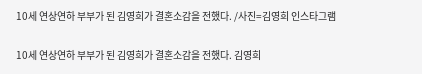10세 연상연하 부부가 된 김영희가 결혼소감을 전했다. /사진=김영희 인스타그램

10세 연상연하 부부가 된 김영희가 결혼소감을 전했다. 김영희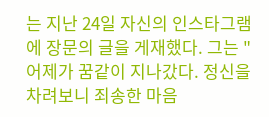는 지난 24일 자신의 인스타그램에 장문의 글을 게재했다. 그는 "어제가 꿈같이 지나갔다. 정신을 차려보니 죄송한 마음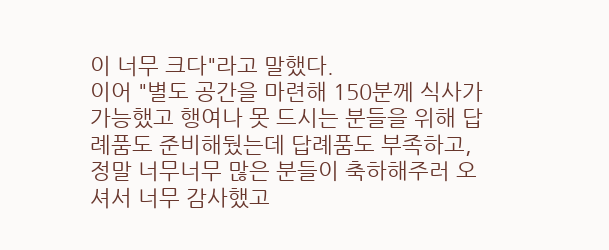이 너무 크다"라고 말했다.
이어 "별도 공간을 마련해 150분께 식사가 가능했고 행여나 못 드시는 분들을 위해 답례품도 준비해뒀는데 답례품도 부족하고, 정말 너무너무 많은 분들이 축하해주러 오셔서 너무 감사했고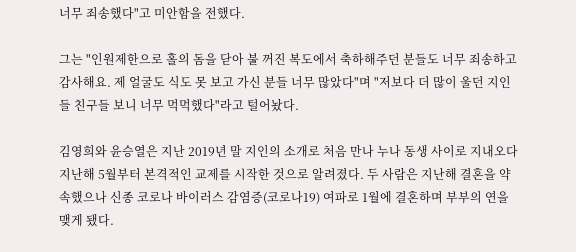너무 죄송했다"고 미안함을 전했다.

그는 "인원제한으로 홀의 돔을 닫아 불 꺼진 복도에서 축하해주던 분들도 너무 죄송하고 감사해요. 제 얼굴도 식도 못 보고 가신 분들 너무 많았다"며 "저보다 더 많이 울던 지인들 친구들 보니 너무 먹먹했다"라고 털어놨다.

김영희와 윤승열은 지난 2019년 말 지인의 소개로 처음 만나 누나 동생 사이로 지내오다 지난해 5월부터 본격적인 교제를 시작한 것으로 알려졌다. 두 사람은 지난해 결혼을 약속했으나 신종 코로나 바이러스 감염증(코로나19) 여파로 1월에 결혼하며 부부의 연을 맺게 됐다.